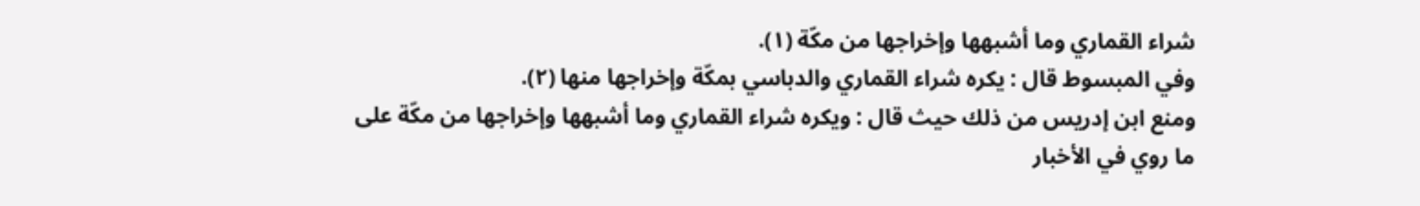شراء القماري وما أشبهها وإخراجها من مكّة (١).
وفي المبسوط قال : يكره شراء القماري والدباسي بمكّة وإخراجها منها (٢).
ومنع ابن إدريس من ذلك حيث قال : ويكره شراء القماري وما أشبهها وإخراجها من مكّة على ما روي في الأخبار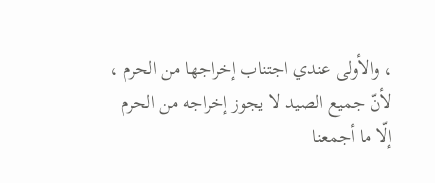، والأولى عندي اجتناب إخراجها من الحرم ، لأنّ جميع الصيد لا يجوز إخراجه من الحرم إلّا ما أجمعنا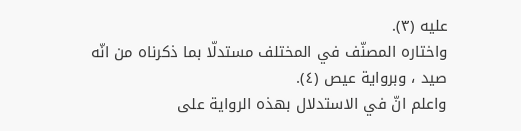عليه (٣).
واختاره المصنّف في المختلف مستدلّا بما ذكرناه من انّه صيد ، وبرواية عيص (٤).
واعلم انّ في الاستدلال بهذه الرواية على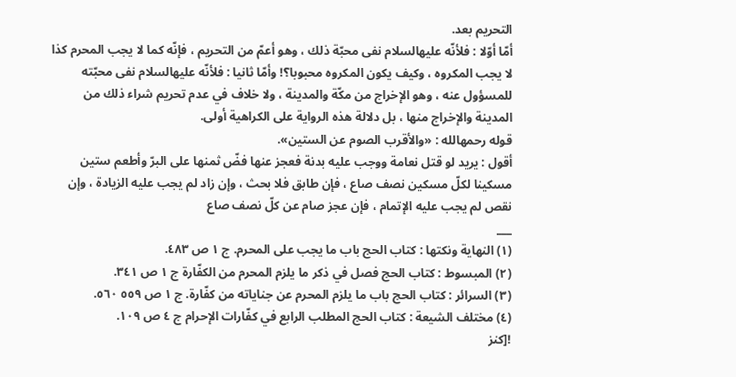التحريم بعد.
أمّا أوّلا : فلأنّه عليهالسلام نفى محبّة ذلك ، وهو أعمّ من التحريم ، فإنّه كما لا يجب المحرم كذا لا يجب المكروه ، وكيف يكون المكروه محبوبا؟! وأمّا ثانيا : فلأنّه عليهالسلام نفى محبّته للمسؤول عنه ، وهو الإخراج من مكّة والمدينة ، ولا خلاف في عدم تحريم شراء ذلك من المدينة والإخراج منها ، بل دلالة هذه الرواية على الكراهية أولى.
قوله رحمهالله : «والأقرب الصوم عن الستين».
أقول : يريد لو قتل نعامة ووجب عليه بدنة فعجز عنها فضّ ثمنها على البرّ وأطعم ستين مسكينا لكلّ مسكين نصف صاع ، فإن طابق فلا بحث ، وإن زاد لم يجب عليه الزيادة ، وإن نقص لم يجب عليه الإتمام ، فإن عجز صام عن كلّ نصف صاع
___
(١) النهاية ونكتها : كتاب الحج باب ما يجب على المحرم. ج ١ ص ٤٨٣.
(٢) المبسوط : كتاب الحج فصل في ذكر ما يلزم المحرم من الكفّارة ج ١ ص ٣٤١.
(٣) السرائر : كتاب الحج باب ما يلزم المحرم عن جناياته من كفّارة. ج ١ ص ٥٥٩ ٥٦٠.
(٤) مختلف الشيعة : كتاب الحج المطلب الرابع في كفّارات الإحرام ج ٤ ص ١٠٩.
![كنز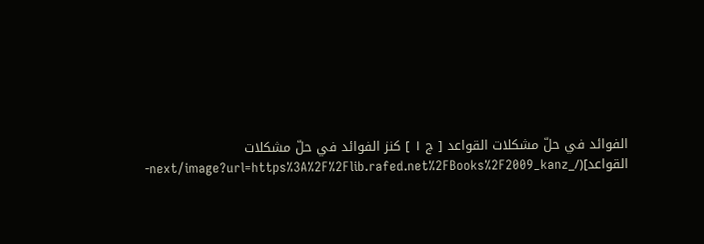الفوائد في حلّ مشكلات القواعد [ ج ١ ] كنز الفوائد في حلّ مشكلات القواعد](/_next/image?url=https%3A%2F%2Flib.rafed.net%2FBooks%2F2009_kanz-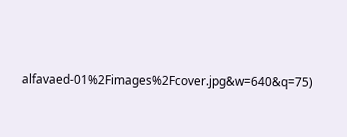alfavaed-01%2Fimages%2Fcover.jpg&w=640&q=75)